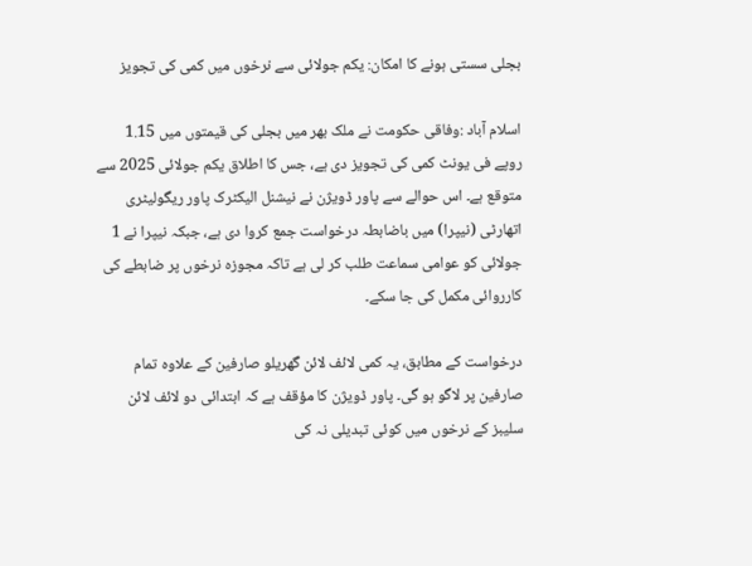بجلی سستی ہونے کا امکان: یکم جولائی سے نرخوں میں کمی کی تجویز

اسلام آباد :وفاقی حکومت نے ملک بھر میں بجلی کی قیمتوں میں 1.15 روپے فی یونٹ کمی کی تجویز دی ہے، جس کا اطلاق یکم جولائی 2025 سے متوقع ہے۔ اس حوالے سے پاور ڈویژن نے نیشنل الیکٹرک پاور ریگولیٹری اتھارٹی (نیپرا) میں باضابطہ درخواست جمع کروا دی ہے، جبکہ نیپرا نے 1 جولائی کو عوامی سماعت طلب کر لی ہے تاکہ مجوزہ نرخوں پر ضابطے کی کارروائی مکمل کی جا سکے۔

درخواست کے مطابق، یہ کمی لائف لائن گھریلو صارفین کے علاوہ تمام صارفین پر لاگو ہو گی۔ پاور ڈویژن کا مؤقف ہے کہ ابتدائی دو لائف لائن سلیبز کے نرخوں میں کوئی تبدیلی نہ کی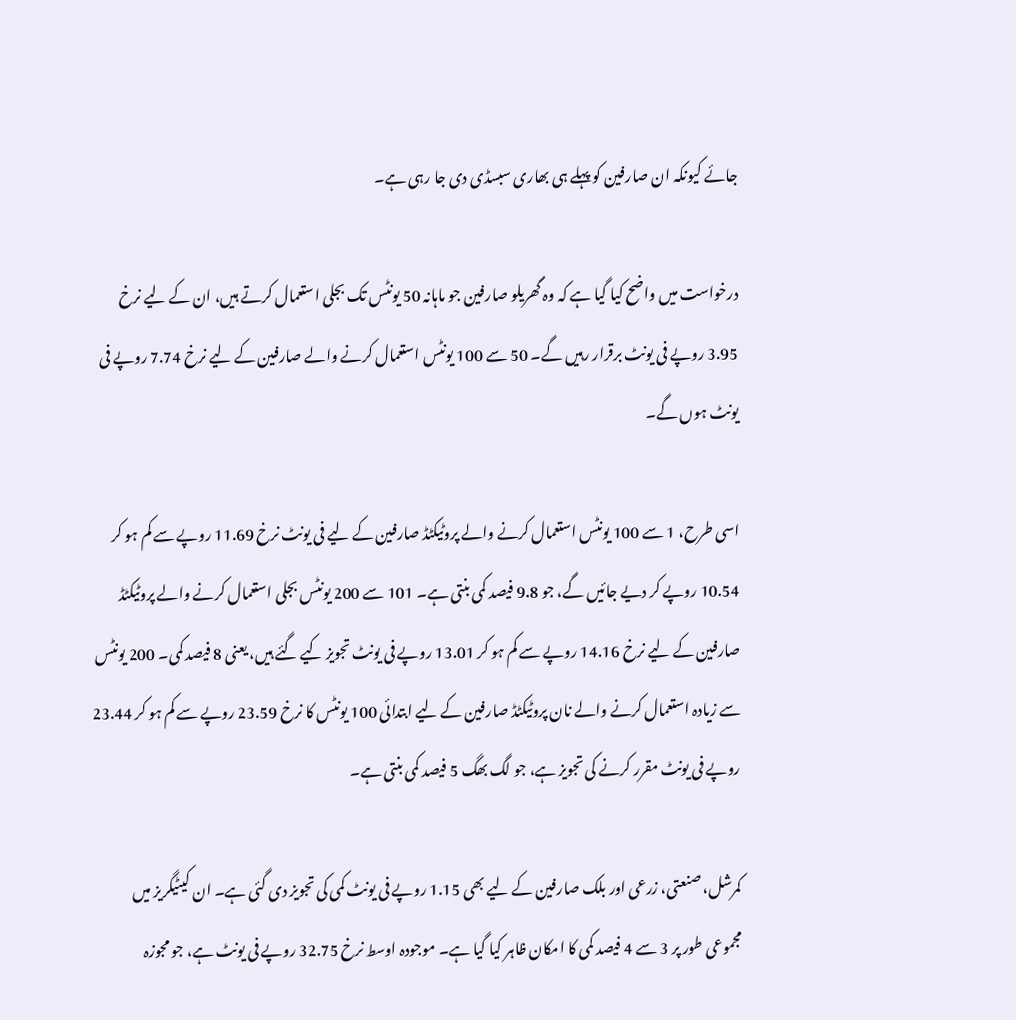جائے کیونکہ ان صارفین کو پہلے ہی بھاری سبسڈی دی جا رہی ہے۔

درخواست میں واضح کیا گیا ہے کہ وہ گھریلو صارفین جو ماہانہ 50 یونٹس تک بجلی استعمال کرتے ہیں، ان کے لیے نرخ 3.95 روپے فی یونٹ برقرار رہیں گے۔ 50 سے 100 یونٹس استعمال کرنے والے صارفین کے لیے نرخ 7.74 روپے فی یونٹ ہوں گے۔

اسی طرح، 1 سے 100 یونٹس استعمال کرنے والے پروٹیکٹڈ صارفین کے لیے فی یونٹ نرخ 11.69 روپے سے کم ہو کر 10.54 روپے کر دیے جائیں گے، جو 9.8 فیصد کمی بنتی ہے۔ 101 سے 200 یونٹس بجلی استعمال کرنے والے پروٹیکٹڈ صارفین کے لیے نرخ 14.16 روپے سے کم ہو کر 13.01 روپے فی یونٹ تجویز کیے گئے ہیں، یعنی 8 فیصد کمی۔ 200 یونٹس سے زیادہ استعمال کرنے والے نان پروٹیکٹڈ صارفین کے لیے ابتدائی 100 یونٹس کا نرخ 23.59 روپے سے کم ہو کر 23.44 روپے فی یونٹ مقرر کرنے کی تجویز ہے، جو لگ بھگ 5 فیصد کمی بنتی ہے۔

کمرشل، صنعتی، زرعی اور بلک صارفین کے لیے بھی 1.15 روپے فی یونٹ کمی کی تجویز دی گئی ہے۔ ان کیٹیگریز میں مجموعی طور پر 3 سے 4 فیصد کمی کا امکان ظاہر کیا گیا ہے۔ موجودہ اوسط نرخ 32.75 روپے فی یونٹ ہے، جو مجوزہ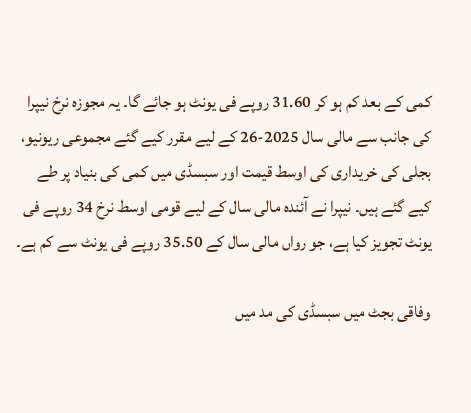کمی کے بعد کم ہو کر 31.60 روپے فی یونٹ ہو جائے گا۔ یہ مجوزہ نرخ نیپرا کی جانب سے مالی سال 2025-26 کے لیے مقرر کیے گئے مجموعی ریونیو، بجلی کی خریداری کی اوسط قیمت اور سبسڈی میں کمی کی بنیاد پر طے کیے گئے ہیں۔ نیپرا نے آئندہ مالی سال کے لیے قومی اوسط نرخ 34 روپے فی یونٹ تجویز کیا ہے، جو رواں مالی سال کے 35.50 روپے فی یونٹ سے کم ہے۔

وفاقی بجٹ میں سبسڈی کی مد میں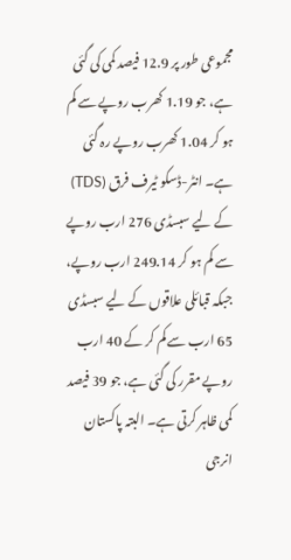مجموعی طور پر 12.9 فیصد کمی کی گئی ہے، جو 1.19 کھرب روپے سے کم ہو کر 1.04 کھرب روپے رہ گئی ہے۔ انٹر-ڈسکو ٹیرف فرق (TDS) کے لیے سبسڈی 276 ارب روپے سے کم ہو کر 249.14 ارب روپے، جبکہ قبائلی علاقوں کے لیے سبسڈی 65 ارب سے کم کر کے 40 ارب روپے مقرر کی گئی ہے، جو 39 فیصد کمی ظاہر کرتی ہے۔ البتہ پاکستان انرجی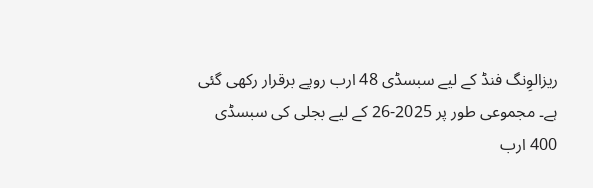ریزالوِنگ فنڈ کے لیے سبسڈی 48 ارب روپے برقرار رکھی گئی ہے۔ مجموعی طور پر 2025-26 کے لیے بجلی کی سبسڈی 400 ارب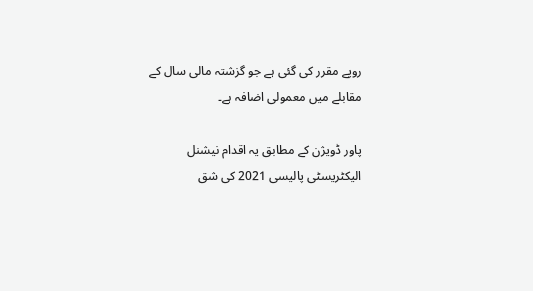روپے مقرر کی گئی ہے جو گزشتہ مالی سال کے مقابلے میں معمولی اضافہ ہے۔

پاور ڈویژن کے مطابق یہ اقدام نیشنل الیکٹریسٹی پالیسی 2021 کی شق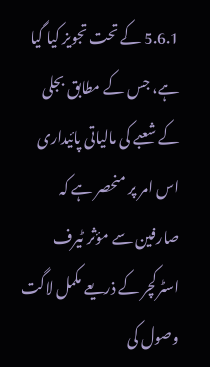5.6.1 کے تحت تجویز کیا گیا ہے، جس کے مطابق بجلی کے شعبے کی مالیاتی پائیداری اس امر پر منحصر ہے کہ صارفین سے مؤثر ٹیرف اسٹرکچر کے ذریعے مکمل لاگت وصول کی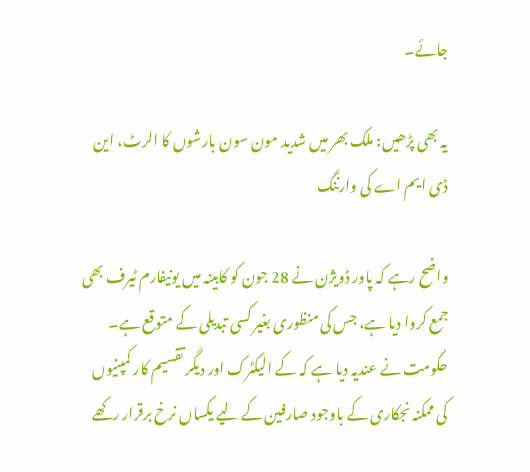جائے۔

یہ بھی پڑھیں: ملک بھر میں شدید مون سون بارشوں کا الرٹ، این ڈی ایم اے کی وارننگ

واضح رہے کہ پاور ڈویژن نے 28 جون کو کابینہ میں یونیفارم ٹیرف بھی جمع کروا دیا ہے، جس کی منظوری بغیر کسی تبدیلی کے متوقع ہے۔ حکومت نے عندیہ دیا ہے کہ کے الیکٹرک اور دیگر تقسیم کار کمپنیوں کی ممکنہ نجکاری کے باوجود صارفین کے لیے یکساں نرخ برقرار رکھے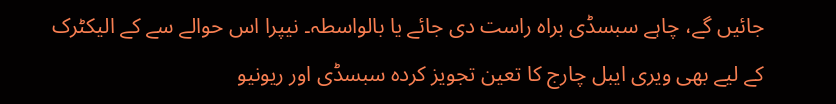جائیں گے، چاہے سبسڈی براہ راست دی جائے یا بالواسطہ۔ نیپرا اس حوالے سے کے الیکٹرک کے لیے بھی ویری ایبل چارج کا تعین تجویز کردہ سبسڈی اور ریونیو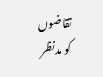تقاضوں کو مدنظر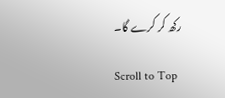رکھ کر کرے گا۔

Scroll to Top